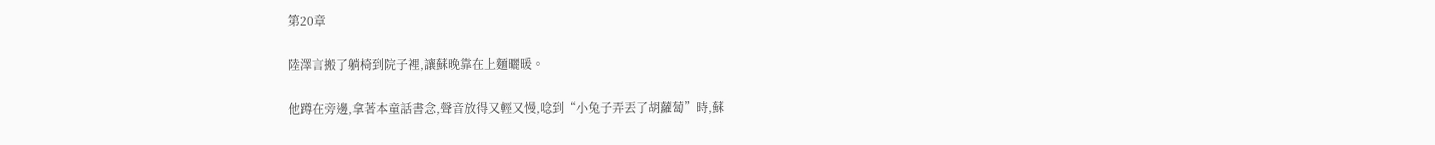第20章

陸澤言搬了躺椅到院子裡,讓蘇晚靠在上麵曬暖。

他蹲在旁邊,拿著本童話書念,聲音放得又輕又慢,唸到“小兔子弄丟了胡蘿蔔”時,蘇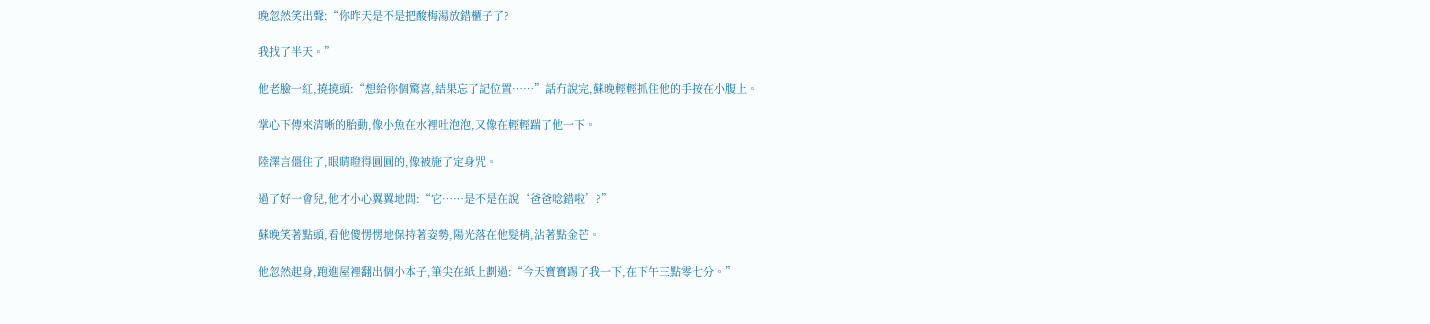晚忽然笑出聲:“你昨天是不是把酸梅湯放錯櫃子了?

我找了半天。”

他老臉一紅,撓撓頭:“想給你個驚喜,結果忘了記位置……”話冇說完,蘇晚輕輕抓住他的手按在小腹上。

掌心下傳來清晰的胎動,像小魚在水裡吐泡泡,又像在輕輕踹了他一下。

陸澤言僵住了,眼睛瞪得圓圓的,像被施了定身咒。

過了好一會兒,他才小心翼翼地問:“它……是不是在說‘爸爸唸錯啦’?”

蘇晚笑著點頭,看他傻愣愣地保持著姿勢,陽光落在他髮梢,沾著點金芒。

他忽然起身,跑進屋裡翻出個小本子,筆尖在紙上劃過:“今天寶寶踢了我一下,在下午三點零七分。”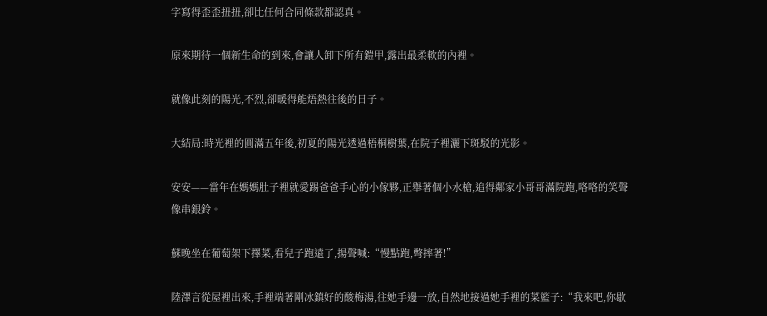字寫得歪歪扭扭,卻比任何合同條款都認真。

原來期待一個新生命的到來,會讓人卸下所有鎧甲,露出最柔軟的內裡。

就像此刻的陽光,不烈,卻暖得能焐熱往後的日子。

大結局:時光裡的圓滿五年後,初夏的陽光透過梧桐樹葉,在院子裡灑下斑駁的光影。

安安——當年在媽媽肚子裡就愛踢爸爸手心的小傢夥,正舉著個小水槍,追得鄰家小哥哥滿院跑,咯咯的笑聲像串銀鈴。

蘇晚坐在葡萄架下擇菜,看兒子跑遠了,揚聲喊:“慢點跑,彆摔著!”

陸澤言從屋裡出來,手裡端著剛冰鎮好的酸梅湯,往她手邊一放,自然地接過她手裡的菜籃子:“我來吧,你歇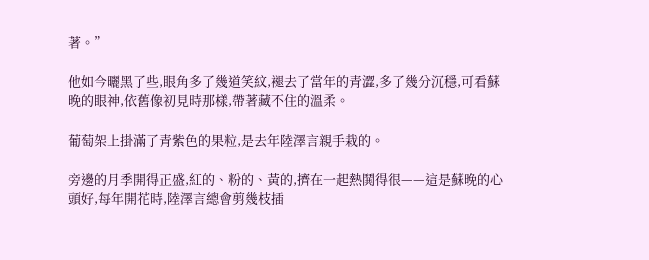著。”

他如今曬黑了些,眼角多了幾道笑紋,褪去了當年的青澀,多了幾分沉穩,可看蘇晚的眼神,依舊像初見時那樣,帶著藏不住的溫柔。

葡萄架上掛滿了青紫色的果粒,是去年陸澤言親手栽的。

旁邊的月季開得正盛,紅的、粉的、黃的,擠在一起熱鬨得很——這是蘇晚的心頭好,每年開花時,陸澤言總會剪幾枝插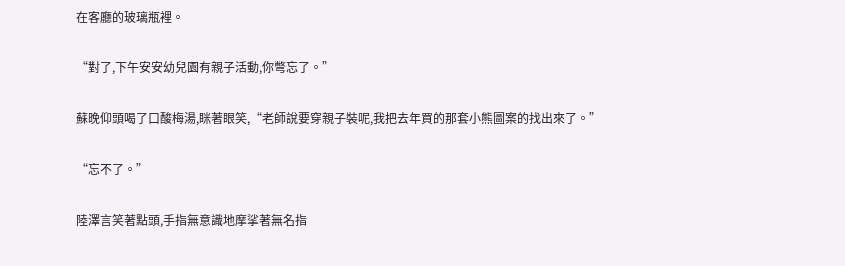在客廳的玻璃瓶裡。

“對了,下午安安幼兒園有親子活動,你彆忘了。”

蘇晚仰頭喝了口酸梅湯,眯著眼笑,“老師說要穿親子裝呢,我把去年買的那套小熊圖案的找出來了。”

“忘不了。”

陸澤言笑著點頭,手指無意識地摩挲著無名指